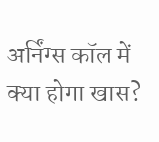अर्निंग्स कॉल में क्या होगा खास?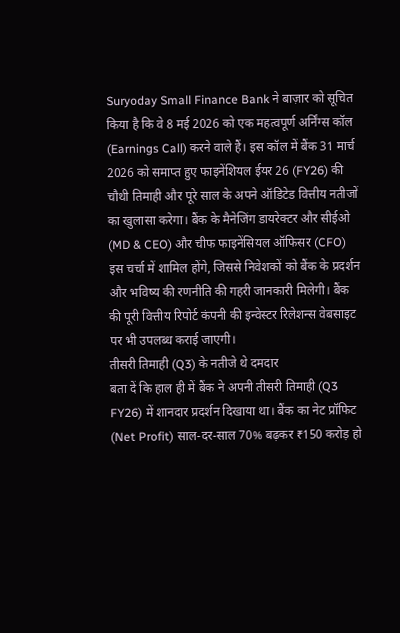Suryoday Small Finance Bank ने बाज़ार को सूचित किया है कि वे 8 मई 2026 को एक महत्वपूर्ण अर्निंग्स कॉल (Earnings Call) करने वाले हैं। इस कॉल में बैंक 31 मार्च 2026 को समाप्त हुए फाइनेंशियल ईयर 26 (FY26) की चौथी तिमाही और पूरे साल के अपने ऑडिटेड वित्तीय नतीजों का खुलासा करेगा। बैंक के मैनेजिंग डायरेक्टर और सीईओ (MD & CEO) और चीफ फाइनेंसियल ऑफिसर (CFO) इस चर्चा में शामिल होंगे, जिससे निवेशकों को बैंक के प्रदर्शन और भविष्य की रणनीति की गहरी जानकारी मिलेगी। बैंक की पूरी वित्तीय रिपोर्ट कंपनी की इन्वेस्टर रिलेशन्स वेबसाइट पर भी उपलब्ध कराई जाएगी।
तीसरी तिमाही (Q3) के नतीजे थे दमदार
बता दें कि हाल ही में बैंक ने अपनी तीसरी तिमाही (Q3 FY26) में शानदार प्रदर्शन दिखाया था। बैंक का नेट प्रॉफिट (Net Profit) साल-दर-साल 70% बढ़कर ₹150 करोड़ हो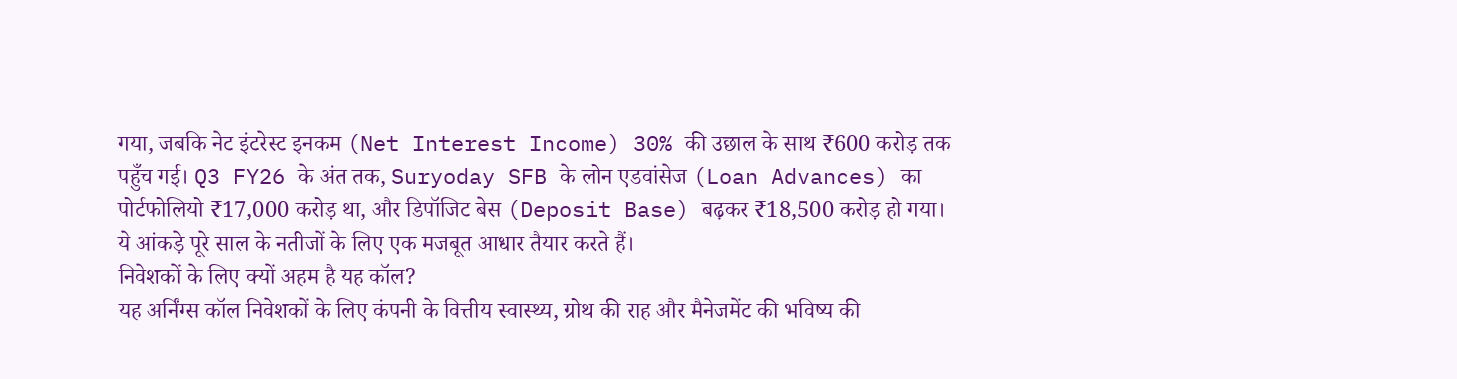गया, जबकि नेट इंटरेस्ट इनकम (Net Interest Income) 30% की उछाल के साथ ₹600 करोड़ तक पहुँच गई। Q3 FY26 के अंत तक, Suryoday SFB के लोन एडवांसेज (Loan Advances) का पोर्टफोलियो ₹17,000 करोड़ था, और डिपॉजिट बेस (Deposit Base) बढ़कर ₹18,500 करोड़ हो गया। ये आंकड़े पूरे साल के नतीजों के लिए एक मजबूत आधार तैयार करते हैं।
निवेशकों के लिए क्यों अहम है यह कॉल?
यह अर्निंग्स कॉल निवेशकों के लिए कंपनी के वित्तीय स्वास्थ्य, ग्रोथ की राह और मैनेजमेंट की भविष्य की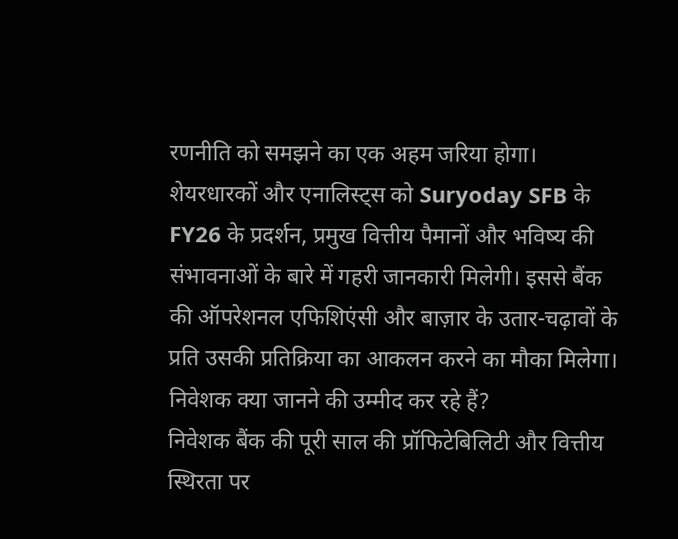रणनीति को समझने का एक अहम जरिया होगा। शेयरधारकों और एनालिस्ट्स को Suryoday SFB के FY26 के प्रदर्शन, प्रमुख वित्तीय पैमानों और भविष्य की संभावनाओं के बारे में गहरी जानकारी मिलेगी। इससे बैंक की ऑपरेशनल एफिशिएंसी और बाज़ार के उतार-चढ़ावों के प्रति उसकी प्रतिक्रिया का आकलन करने का मौका मिलेगा।
निवेशक क्या जानने की उम्मीद कर रहे हैं?
निवेशक बैंक की पूरी साल की प्रॉफिटेबिलिटी और वित्तीय स्थिरता पर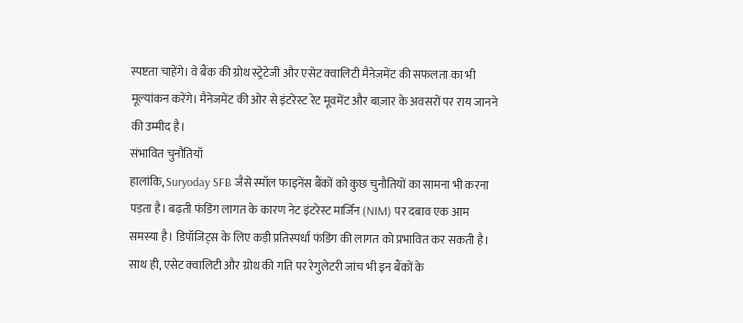स्पष्टता चाहेंगे। वे बैंक की ग्रोथ स्ट्रेटेजी और एसेट क्वालिटी मैनेजमेंट की सफलता का भी मूल्यांकन करेंगे। मैनेजमेंट की ओर से इंटरेस्ट रेट मूवमेंट और बाज़ार के अवसरों पर राय जानने की उम्मीद है।
संभावित चुनौतियाँ
हालांकि, Suryoday SFB जैसे स्मॉल फाइनेंस बैंकों को कुछ चुनौतियों का सामना भी करना पड़ता है। बढ़ती फंडिंग लागत के कारण नेट इंटरेस्ट मार्जिन (NIM) पर दबाव एक आम समस्या है। डिपॉजिट्स के लिए कड़ी प्रतिस्पर्धा फंडिंग की लागत को प्रभावित कर सकती है। साथ ही, एसेट क्वालिटी और ग्रोथ की गति पर रेगुलेटरी जांच भी इन बैंकों के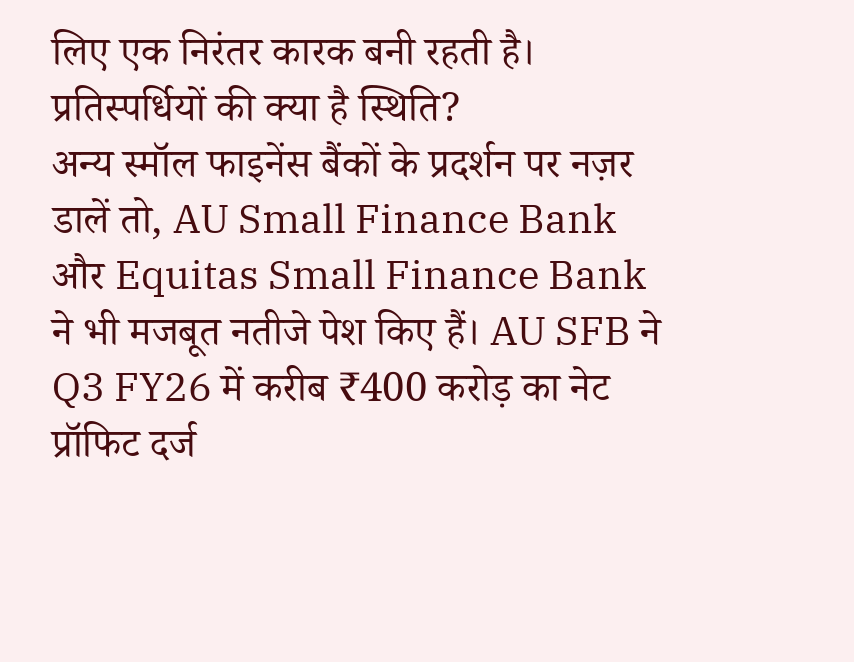लिए एक निरंतर कारक बनी रहती है।
प्रतिस्पर्धियों की क्या है स्थिति?
अन्य स्मॉल फाइनेंस बैंकों के प्रदर्शन पर नज़र डालें तो, AU Small Finance Bank और Equitas Small Finance Bank ने भी मजबूत नतीजे पेश किए हैं। AU SFB ने Q3 FY26 में करीब ₹400 करोड़ का नेट प्रॉफिट दर्ज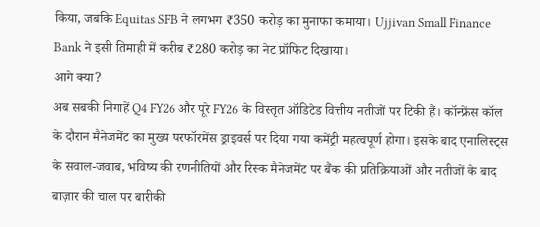किया, जबकि Equitas SFB ने लगभग ₹350 करोड़ का मुनाफा कमाया। Ujjivan Small Finance Bank ने इसी तिमाही में करीब ₹280 करोड़ का नेट प्रॉफिट दिखाया।
आगे क्या?
अब सबकी निगाहें Q4 FY26 और पूरे FY26 के विस्तृत ऑडिटेड वित्तीय नतीजों पर टिकी हैं। कॉन्फ्रेंस कॉल के दौरान मैनेजमेंट का मुख्य परफॉरमेंस ड्राइवर्स पर दिया गया कमेंट्री महत्वपूर्ण होगा। इसके बाद एनालिस्ट्स के सवाल-जवाब, भविष्य की रणनीतियों और रिस्क मैनेजमेंट पर बैंक की प्रतिक्रियाओं और नतीजों के बाद बाज़ार की चाल पर बारीकी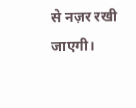से नज़र रखी जाएगी।